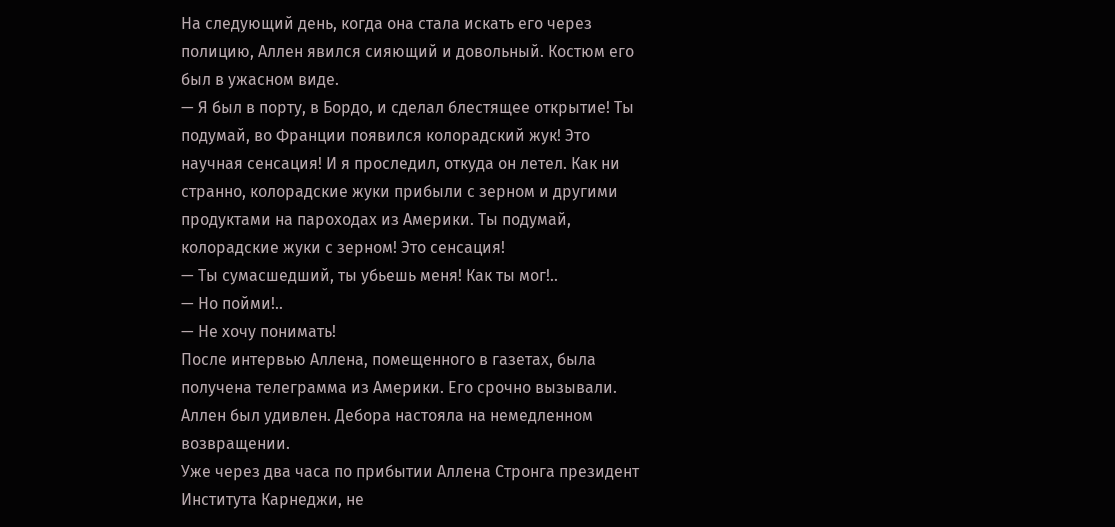На следующий день, когда она стала искать его через полицию, Аллен явился сияющий и довольный. Костюм его был в ужасном виде.
— Я был в порту, в Бордо, и сделал блестящее открытие! Ты подумай, во Франции появился колорадский жук! Это научная сенсация! И я проследил, откуда он летел. Как ни странно, колорадские жуки прибыли с зерном и другими продуктами на пароходах из Америки. Ты подумай, колорадские жуки с зерном! Это сенсация!
— Ты сумасшедший, ты убьешь меня! Как ты мог!..
— Но пойми!..
— Не хочу понимать!
После интервью Аллена, помещенного в газетах, была получена телеграмма из Америки. Его срочно вызывали. Аллен был удивлен. Дебора настояла на немедленном возвращении.
Уже через два часа по прибытии Аллена Стронга президент Института Карнеджи, не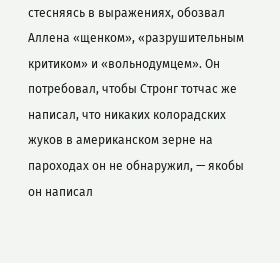стесняясь в выражениях, обозвал Аллена «щенком», «разрушительным критиком» и «вольнодумцем». Он потребовал, чтобы Стронг тотчас же написал, что никаких колорадских жуков в американском зерне на пароходах он не обнаружил, — якобы он написал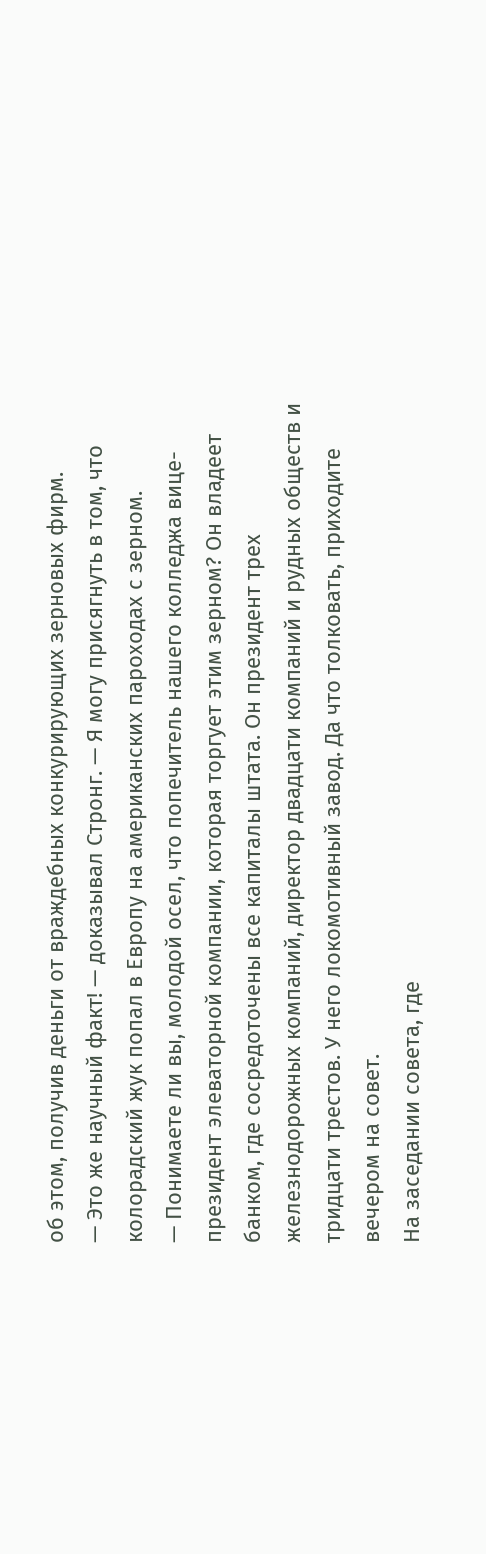об этом, получив деньги от враждебных конкурирующих зерновых фирм.
— Это же научный факт! — доказывал Стронг. — Я могу присягнуть в том, что колорадский жук попал в Европу на американских пароходах с зерном.
— Понимаете ли вы, молодой осел, что попечитель нашего колледжа вице-президент элеваторной компании, которая торгует этим зерном? Он владеет банком, где сосредоточены все капиталы штата. Он президент трех железнодорожных компаний, директор двадцати компаний и рудных обществ и тридцати трестов. У него локомотивный завод. Да что толковать, приходите вечером на совет.
На заседании совета, где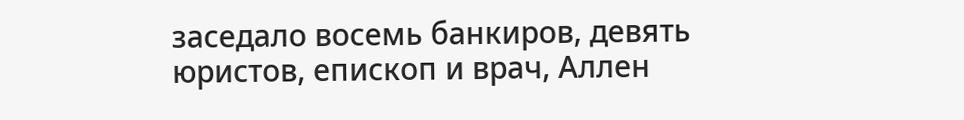заседало восемь банкиров, девять юристов, епископ и врач, Аллен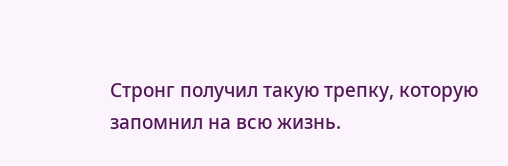Стронг получил такую трепку, которую запомнил на всю жизнь.